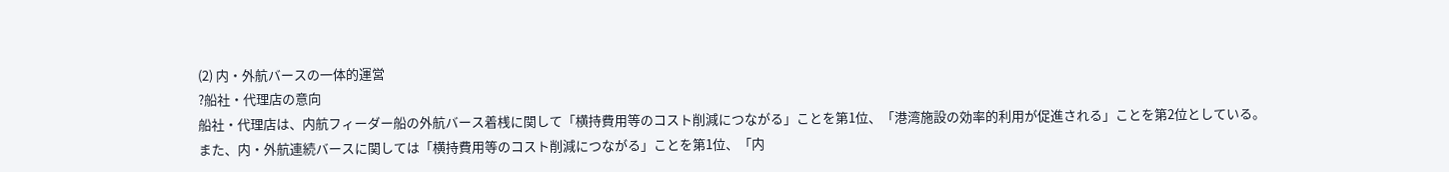(2) 内・外航バースの一体的運営
?船社・代理店の意向
船社・代理店は、内航フィーダー船の外航バース着桟に関して「横持費用等のコスト削減につながる」ことを第1位、「港湾施設の効率的利用が促進される」ことを第2位としている。
また、内・外航連続バースに関しては「横持費用等のコスト削減につながる」ことを第1位、「内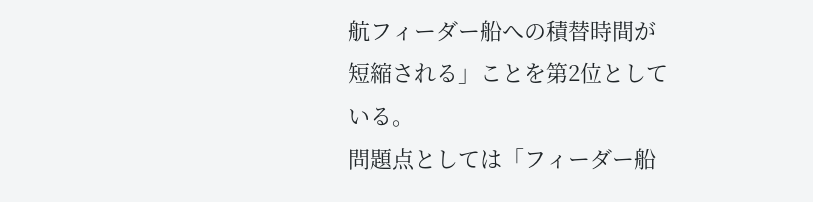航フィーダー船への積替時間が短縮される」ことを第2位としている。
問題点としては「フィーダー船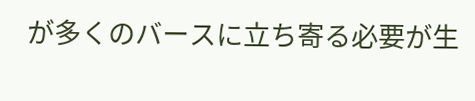が多くのバースに立ち寄る必要が生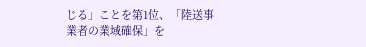じる」ことを第1位、「陸送事業者の業域確保」を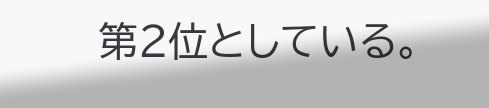第2位としている。